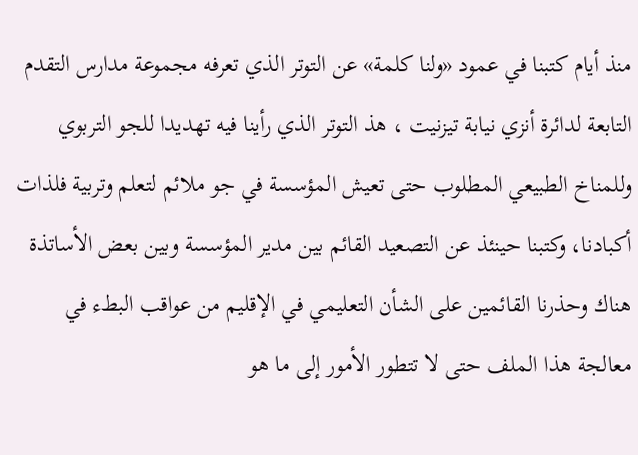منذ أيام كتبنا في عمود «ولنا كلمة» عن التوتر الذي تعرفه مجموعة مدارس التقدم التابعة لدائرة أنزي نيابة تيزنيت ، هذ التوتر الذي رأينا فيه تهديدا للجو التربوي وللمناخ الطبيعي المطلوب حتى تعيش المؤسسة في جو ملائم لتعلم وتربية فلذات أكبادنا، وكتبنا حينئذ عن التصعيد القائم بين مدير المؤسسة وبين بعض الأساتذة هناك وحذرنا القائمين على الشأن التعليمي في الإقليم من عواقب البطء في معالجة هذا الملف حتى لا تتطور الأمور إلى ما هو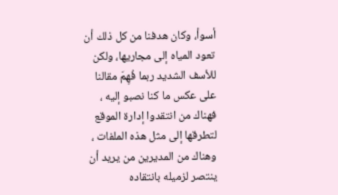أسوأ، وكان هدفنا من كل ذلك أن تعود المياه إلى مجاريها، ولكن للأسف الشديد ربما فُهِمَ مقالنا على عكس ما كنا نصبو إليه ، فهناك من انتقدوا إدارة الموقع لتطرقها إلى مثل هذه الملفات ، وهناك من المديرين من يريد أن ينتصر لزميله بانتقاده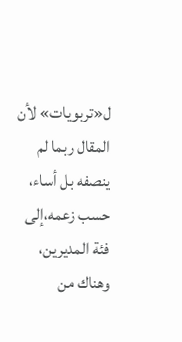ل«تربويات» لأن المقال ربما لم ينصفه بل أساء، حسب زعمه،إلى فئة المديرين، وهناك من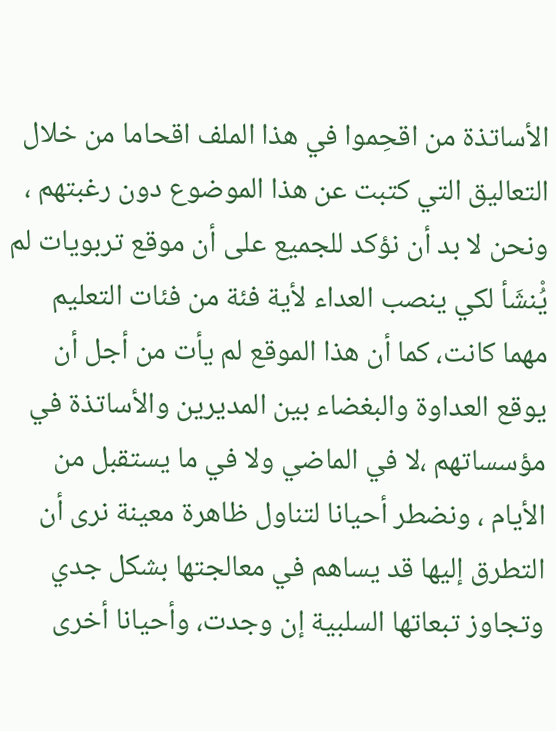الأساتذة من اقحِموا في هذا الملف اقحاما من خلال التعاليق التي كتبت عن هذا الموضوع دون رغبتهم ، ونحن لا بد أن نؤكد للجميع على أن موقع تربويات لم يُْنشَأ لكي ينصب العداء لأية فئة من فئات التعليم مهما كانت، كما أن هذا الموقع لم يأت من أجل أن يوقع العداوة والبغضاء بين المديرين والأساتذة في مؤسساتهم ،لا في الماضي ولا في ما يستقبل من الأيام ، ونضطر أحيانا لتناول ظاهرة معينة نرى أن التطرق إليها قد يساهم في معالجتها بشكل جدي وتجاوز تبعاتها السلبية إن وجدت، وأحيانا أخرى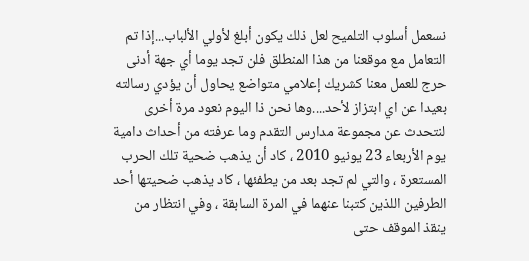نسعمل أسلوب التلميح لعل ذلك يكون أبلغ لأولي الألباب...إذا تم التعامل مع موقعنا من هذا المنطلق فلن تجد يوما أي جهة أدنى حرج للعمل معنا كشريك إعلامي متواضع يحاول أن يؤدي رسالته بعيدا عن اي ابتزاز لأحد....وها نحن ذا اليوم نعود مرة أخرى لنتحدث عن مجموعة مدارس التقدم وما عرفته من أحداث دامية يوم الأربعاء 23 يونيو 2010 ، كاد أن يذهب ضحية تلك الحرب المستعرة ، والتي لم تجد بعد من يطفئها ، كاد يذهب ضحيتها أحد الطرفين اللذين كتبنا عنهما في المرة السابقة ، وفي انتظار من ينقذ الموقف حتى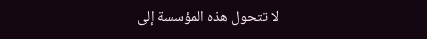لا تتحول هذه المؤسسة إلى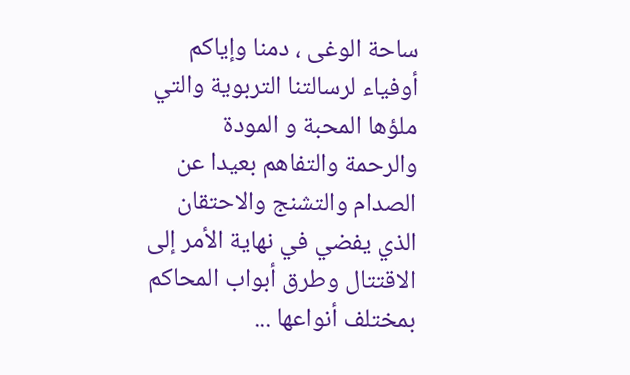ساحة الوغى ، دمنا وإياكم أوفياء لرسالتنا التربوية والتي ملؤها المحبة و المودة والرحمة والتفاهم بعيدا عن الصدام والتشنج والاحتقان الذي يفضي في نهاية الأمر إلى الاقتتال وطرق أبواب المحاكم بمختلف أنواعها ...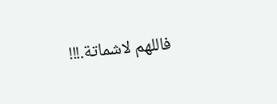فاللهم لاشماتة.!!!